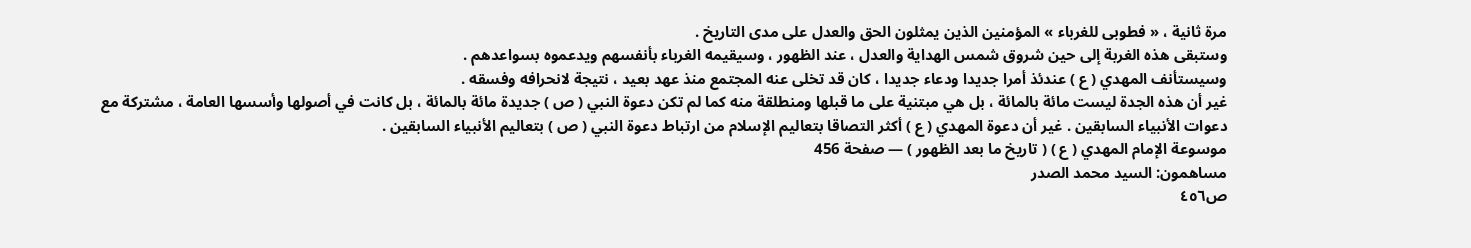مرة ثانية ، « فطوبى للغرباء » المؤمنين الذين يمثلون الحق والعدل على مدى التاريخ .
وستبقى هذه الغربة إلى حين شروق شمس الهداية والعدل ، عند الظهور ، وسيقيمه الغرباء بأنفسهم ويدعموه بسواعدهم .
وسيستأنف المهدي ( ع ) عندئذ أمرا جديدا ودعاء جديدا ، كان قد تخلى عنه المجتمع منذ عهد بعيد ، نتيجة لانحرافه وفسقه .
غير أن هذه الجدة ليست مائة بالمائة ، بل هي مبتنية على ما قبلها ومنطلقة منه كما لم تكن دعوة النبي ( ص ) جديدة مائة بالمائة ، بل كانت في أصولها وأسسها العامة ، مشتركة مع دعوات الأنبياء السابقين . غير أن دعوة المهدي ( ع ) أكثر التصاقا بتعاليم الإسلام من ارتباط دعوة النبي ( ص ) بتعاليم الأنبياء السابقين .
موسوعة الإمام المهدي ( ع ) ( تاريخ ما بعد الظهور ) — صفحة 456
مساهمون: السيد محمد الصدر
ص٤٥٦